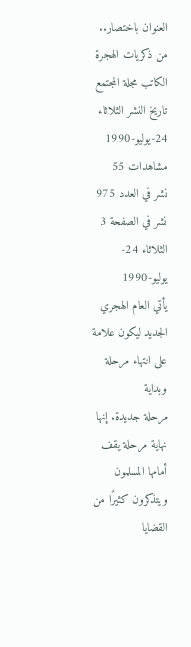العنوان باختصار.. من ذكريات الهجرة
الكاتب مجلة المجتمع
تاريخ النشر الثلاثاء 24-يوليو-1990
مشاهدات 55
نشر في العدد 975
نشر في الصفحة 3
الثلاثاء 24-يوليو-1990
يأتي العام الهجري الجديد ليكون علامة على انتهاء مرحلة وبداية
مرحلة جديدة. إنها نهاية مرحلة يقف أمامها المسلمون ويتذكرون كثيرًا من القضايا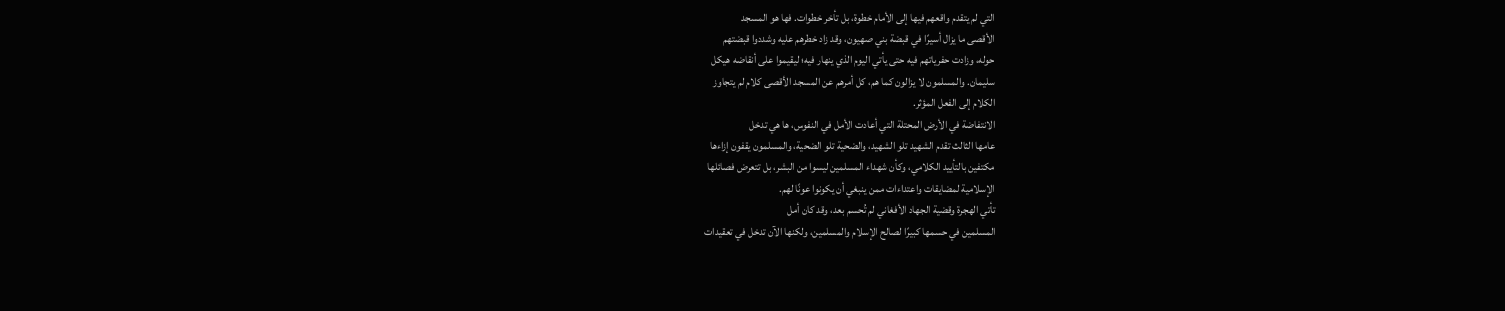التي لم يتقدم واقعهم فيها إلى الأمام خطوة، بل تأخر خطوات. فها هو المسجد
الأقصى ما يزال أسيرًا في قبضة بني صهيون، وقد زاد خطرهم عليه وشددوا قبضتهم
حوله، وزادت حفرياتهم فيه حتى يأتي اليوم الذي ينهار فيه؛ ليقيموا على أنقاضه هيكل
سليمان. والمسلمون لا يزالون كما هم، كل أمرهم عن المسجد الأقصى كلام لم يتجاوز
الكلام إلى الفعل المؤثر.
الانتفاضة في الأرض المحتلة التي أعادت الأمل في النفوس، ها هي تدخل
عامها الثالث تقدم الشهيد تلو الشهيد، والضحية تلو الضحية، والمسلمون يقفون إزاءها
مكتفين بالتأييد الكلامي، وكأن شهداء المسلمين ليسوا من البشر، بل تتعرض فصائلها
الإسلامية لمضايقات واعتداءات ممن ينبغي أن يكونوا عونًا لهم.
تأتي الهجرة وقضية الجهاد الأفغاني لم تُحسم بعد، وقد كان أمل
المسلمين في حسمها كبيرًا لصالح الإسلام والمسلمين، ولكنها الآن تدخل في تعقيدات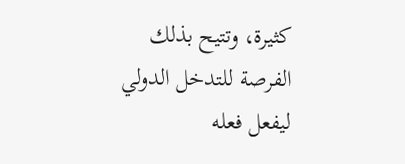كثيرة، وتتيح بذلك الفرصة للتدخل الدولي ليفعل فعله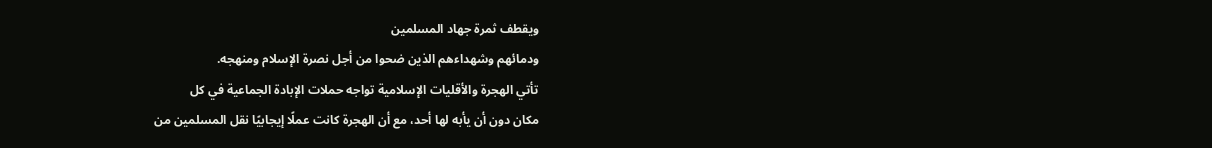ويقطف ثمرة جهاد المسلمين
ودمائهم وشهداءهم الذين ضحوا من أجل نصرة الإسلام ومنهجه.
تأتي الهجرة والأقليات الإسلامية تواجه حملات الإبادة الجماعية في كل
مكان دون أن يأبه لها أحد، مع أن الهجرة كانت عملًا إيجابيًا نقل المسلمين من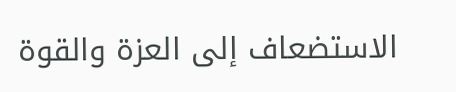الاستضعاف إلى العزة والقوة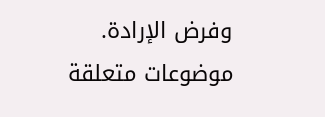وفرض الإرادة.
موضوعات متعلقة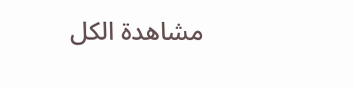مشاهدة الكل